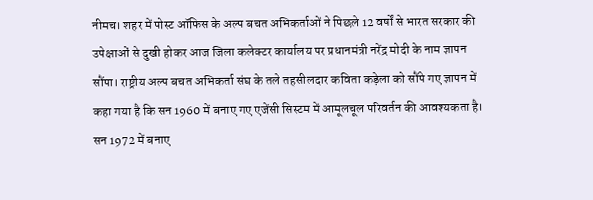नीमच। शहर में पोस्ट ऑफिस के अल्प बचत अभिकर्ताओं ने पिछले 12 वर्षों से भारत सरकार की उपेक्षाओं से दुखी होकर आज जिला कलेक्टर कार्यालय पर प्रधानमंत्री नरेंद्र मोदी के नाम ज्ञापन सौंपा। राष्ट्रीय अल्प बचत अभिकर्ता संघ के तले तहसीलदार कविता कड़ेला को सौंपे गए ज्ञापन में कहा गया है कि सन 1960 में बनाए गए एजेंसी सिस्टम में आमूलचूल परिवर्तन की आवश्यकता है। सन 1972 में बनाए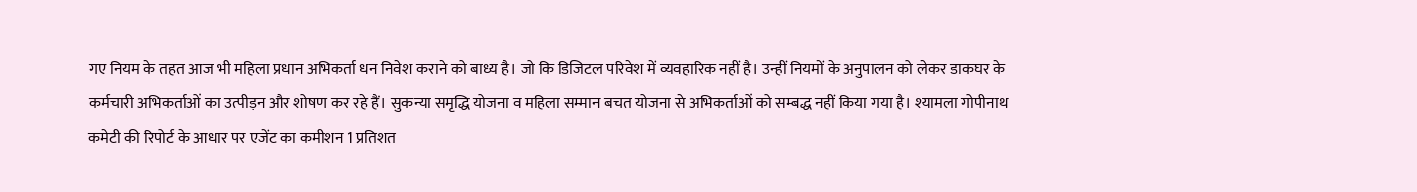गए नियम के तहत आज भी महिला प्रधान अभिकर्ता धन निवेश कराने को बाध्य है। जो कि डिजिटल परिवेश में व्यवहारिक नहीं है। उन्हीं नियमों के अनुपालन को लेकर डाकघर के कर्मचारी अभिकर्ताओं का उत्पीड़न और शोषण कर रहे हैं। सुकन्या समृद्धि योजना व महिला सम्मान बचत योजना से अभिकर्ताओं को सम्बद्ध नहीं किया गया है। श्यामला गोपीनाथ कमेटी की रिपोर्ट के आधार पर एजेंट का कमीशन 1 प्रतिशत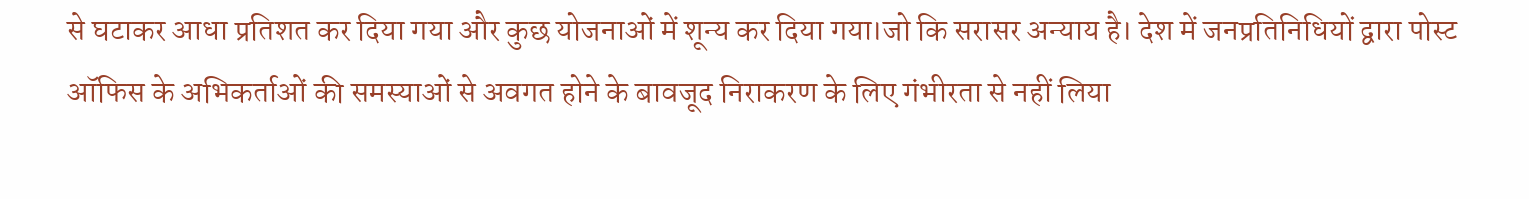से घटाकर आधा प्रतिशत कर दिया गया और कुछ योजनाओं में शून्य कर दिया गया।जो कि सरासर अन्याय है। देश में जनप्रतिनिधियों द्वारा पोस्ट ऑफिस के अभिकर्ताओं की समस्याओं से अवगत होने के बावजूद निराकरण के लिए गंभीरता से नहीं लिया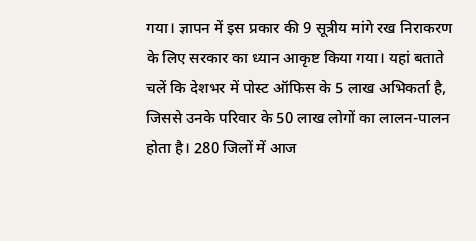गया। ज्ञापन में इस प्रकार की 9 सूत्रीय मांगे रख निराकरण के लिए सरकार का ध्यान आकृष्ट किया गया। यहां बताते चलें कि देशभर में पोस्ट ऑफिस के 5 लाख अभिकर्ता है, जिससे उनके परिवार के 50 लाख लोगों का लालन-पालन होता है। 280 जिलों में आज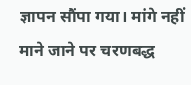ज्ञापन सौंपा गया। मांगे नहीं माने जाने पर चरणबद्ध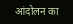आंदोलन का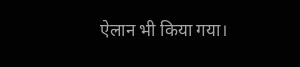ऐलान भी किया गया।